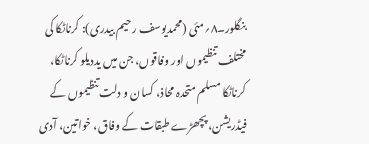بنگلور۔۸؍مئی (محمدیوسف رحیم بیدری): کرناٹکا کی مختلف تنظیموں اور وفاقوں، جن میں یددیلو کرناٹکا، کرناٹکا مسلم متحدہ محاذ، کسان و دلت تنظیموں کے فیڈریشن، پچھڑے طبقات کے وفاق، خواتین، آدی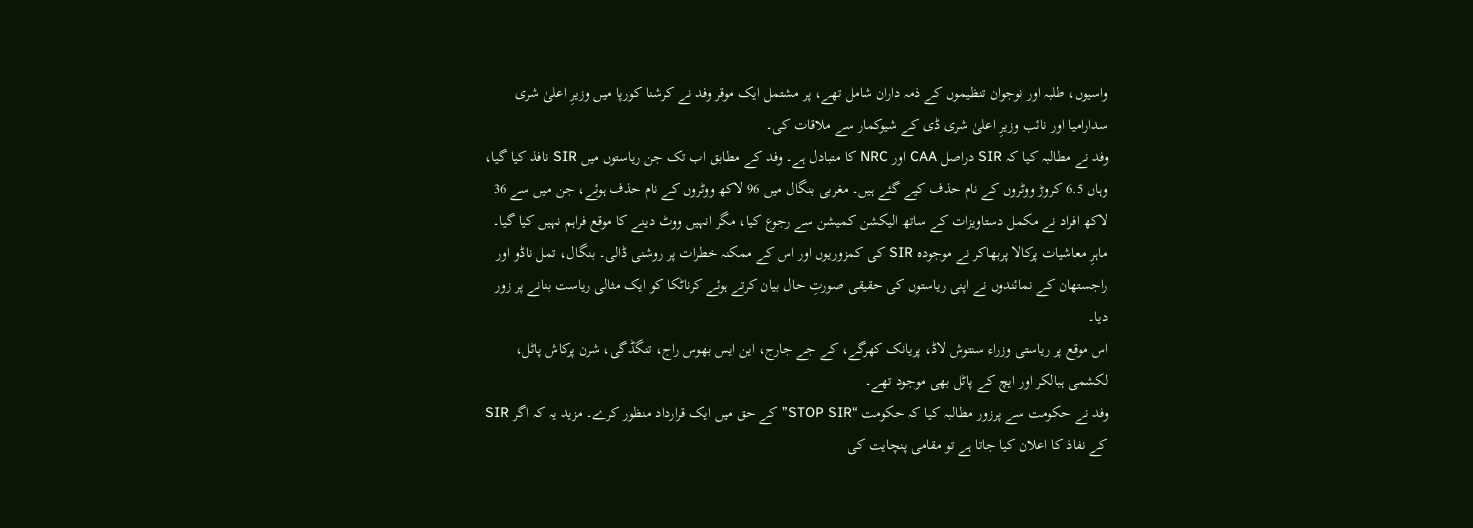واسیوں، طلبہ اور نوجوان تنظیموں کے ذمہ داران شامل تھے، پر مشتمل ایک موقر وفد نے کرشنا کورپا میں وزیرِ اعلیٰ شری سدارامیا اور نائب وزیرِ اعلیٰ شری ڈی کے شیوکمار سے ملاقات کی۔
وفد نے مطالبہ کیا کہ SIR دراصل CAA اور NRC کا متبادل ہے۔ وفد کے مطابق اب تک جن ریاستوں میں SIR نافذ کیا گیا، وہاں 6.5 کروڑ ووٹروں کے نام حذف کیے گئے ہیں۔ مغربی بنگال میں 96 لاکھ ووٹروں کے نام حذف ہوئے، جن میں سے 36 لاکھ افراد نے مکمل دستاویزات کے ساتھ الیکشن کمیشن سے رجوع کیا، مگر انہیں ووٹ دینے کا موقع فراہم نہیں کیا گیا۔
ماہرِ معاشیات پرکالا پربھاکر نے موجودہ SIR کی کمزوریوں اور اس کے ممکنہ خطرات پر روشنی ڈالی۔ بنگال، تمل ناڈو اور راجستھان کے نمائندوں نے اپنی ریاستوں کی حقیقی صورتِ حال بیان کرتے ہوئے کرناٹکا کو ایک مثالی ریاست بنانے پر زور دیا۔
اس موقع پر ریاستی وزراء سنتوش لاڈ، پریانک کھرگے، کے جے جارج، این ایس بھوس راج، تنگڈگی، شرن پرکاش پاٹل، لکشمی ہبالکر اور ایچ کے پاٹل بھی موجود تھے۔
وفد نے حکومت سے پرزور مطالبہ کیا کہ حکومت “STOP SIR” کے حق میں ایک قرارداد منظور کرے۔ مزید یہ کہ اگر SIR کے نفاذ کا اعلان کیا جاتا ہے تو مقامی پنچایت کی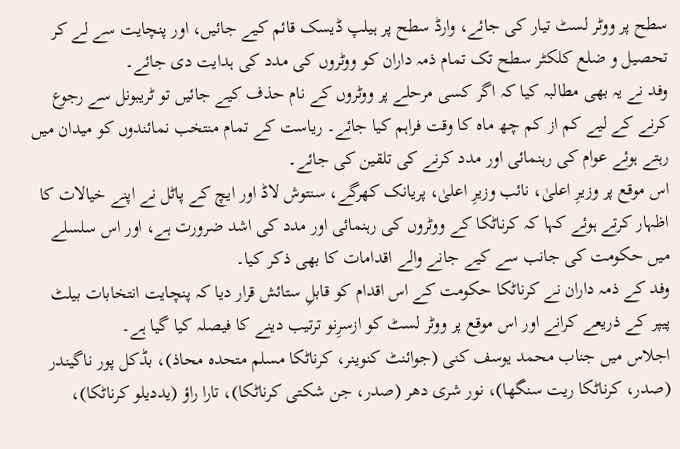سطح پر ووٹر لسٹ تیار کی جائے، وارڈ سطح پر ہیلپ ڈیسک قائم کیے جائیں، اور پنچایت سے لے کر تحصیل و ضلع کلکٹر سطح تک تمام ذمہ داران کو ووٹروں کی مدد کی ہدایت دی جائے۔
وفد نے یہ بھی مطالبہ کیا کہ اگر کسی مرحلے پر ووٹروں کے نام حذف کیے جائیں تو ٹریبونل سے رجوع کرنے کے لیے کم از کم چھ ماہ کا وقت فراہم کیا جائے۔ ریاست کے تمام منتخب نمائندوں کو میدان میں رہتے ہوئے عوام کی رہنمائی اور مدد کرنے کی تلقین کی جائے۔
اس موقع پر وزیرِ اعلیٰ، نائب وزیرِ اعلیٰ، پریانک کھرگے، سنتوش لاڈ اور ایچ کے پاٹل نے اپنے خیالات کا اظہار کرتے ہوئے کہا کہ کرناٹکا کے ووٹروں کی رہنمائی اور مدد کی اشد ضرورت ہے، اور اس سلسلے میں حکومت کی جانب سے کیے جانے والے اقدامات کا بھی ذکر کیا۔
وفد کے ذمہ داران نے کرناٹکا حکومت کے اس اقدام کو قابلِ ستائش قرار دیا کہ پنچایت انتخابات بیلٹ پیپر کے ذریعے کرانے اور اس موقع پر ووٹر لسٹ کو ازسرِنو ترتیب دینے کا فیصلہ کیا گیا ہے۔
اجلاس میں جناب محمد یوسف کنی (جوائنٹ کنوینر، کرناٹکا مسلم متحدہ محاذ)، بڈکل پور ناگیندر (صدر، کرناٹکا ریت سنگھا)، نور شری دھر (صدر، جن شکتی کرناٹکا)، تارا راؤ (یددیلو کرناٹکا)،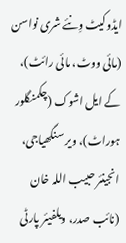ایڈوکیٹ وِنئے شری نواسن (مائی ووٹ، مائی رائٹ)، کے ایل اشوک (چکمنگلور ہوراٹ)، ویر سنگھیاجی، انجینئر حبیب اللہ خان (نائب صدر، ویلفیئر پارٹی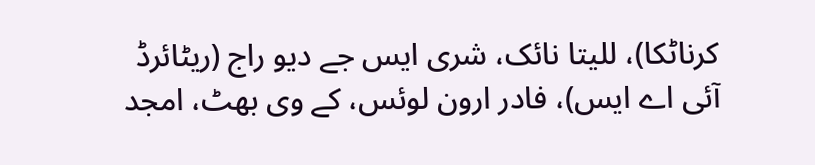کرناٹکا)، للیتا نائک، شری ایس جے دیو راج (ریٹائرڈ آئی اے ایس)، فادر ارون لوئس، کے وی بھٹ، امجد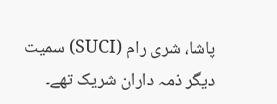پاشا، شری رام (SUCI) سمیت دیگر ذمہ داران شریک تھے۔